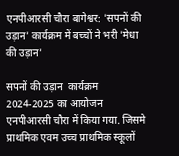एनपीआरसी चौरा बागेश्वर: 'सपनों की उड़ान' कार्यक्रम में बच्चों ने भरी 'मेधा की उड़ान'

सपनों की उड़ान  कार्यक्रम 2024-2025 का आयोजन एनपीआरसी चौरा में किया गया. जिसमे प्राथमिक एवम उच्च प्राथमिक स्कूलों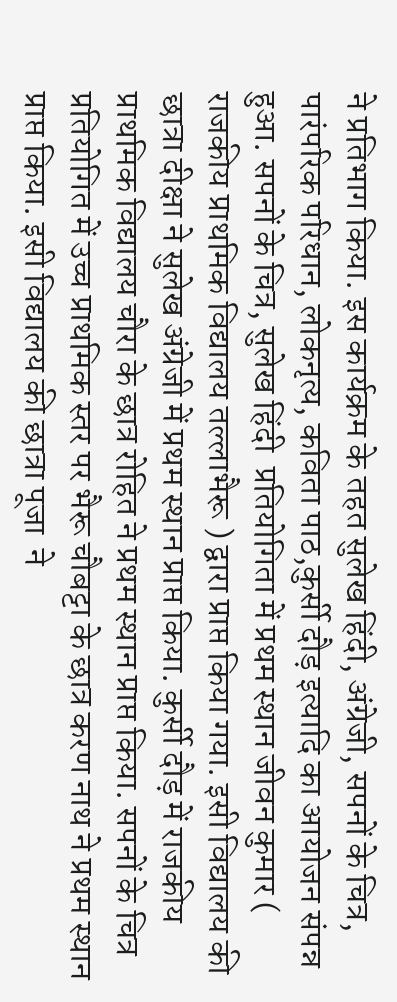ने प्रतिभाग किया. इस कार्यक्रम के तहत सुलेख हिंदी, अंग्रेजी, सपनों के चित्र, पारंपरिक परिधान, लोकनृत्य, कविता पाठ,कुर्सी दौड़ इत्यादि का आयोजन संपन्न हुआ. सपनों के चित्र, सुलेख हिंदी  प्रतियोगिता में प्रथम स्थान जीवन कुमार ( राजकीय प्राथमिक विद्यालय तल्लाभैरू ) द्वारा प्राप्त किया गया. इसी विद्यालय की छात्रा दीक्षा ने सुलेख अंग्रेजी में प्रथम स्थान प्राप्त किया. कुर्सी दौड़ में राजकीय प्राथमिक विद्यालय चौरा के छात्र रोहित ने प्रथम स्थान प्राप्त किया. सपनों के चित्र प्रतियोगित में उच्च प्राथमिक स्तर पर भैरू चौबट्टा के छात्र करण नाथ ने प्रथम स्थान प्राप्त किया. इसी विद्यालय की छात्रा पूजा  ने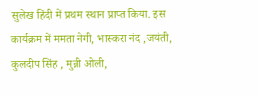सुलेख हिंदी में प्रथम स्थान प्राप्त किया. इस कार्यक्रम में ममता नेगी, भास्करा नंद ,जयंती, कुलदीप सिंह , मुन्नी ओली,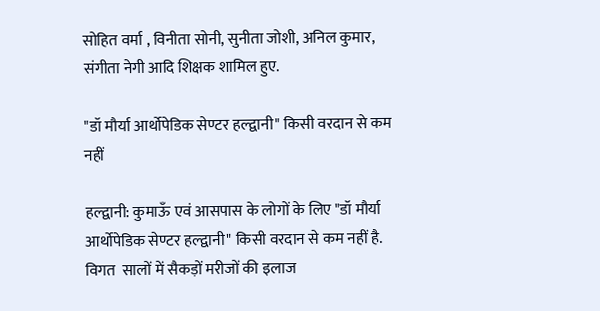सोहित वर्मा , विनीता सोनी, सुनीता जोशी, अनिल कुमार, संगीता नेगी आदि शिक्षक शामिल हुए.

"डॉ मौर्या आर्थोपेडिक सेण्टर हल्द्वानी" किसी वरदान से कम नहीं

हल्द्वानी: कुमाऊँ एवं आसपास के लोगों के लिए "डॉ मौर्या आर्थोपेडिक सेण्टर हल्द्वानी" किसी वरदान से कम नहीं है. विगत  सालों में सैकड़ों मरीजों की इलाज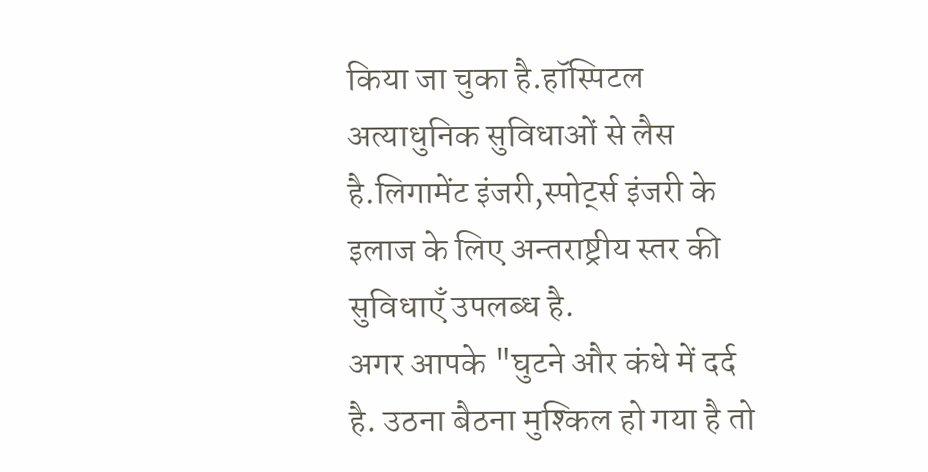किया जा चुका है.हॉस्पिटल अत्याधुनिक सुविधाओं से लैस है.लिगामेंट इंजरी,स्पोर्ट्स इंजरी के इलाज के लिए अन्तराष्ट्रीय स्तर की सुविधाएँ उपलब्ध है.
अगर आपके "घुटने और कंधे में दर्द है. उठना बैठना मुश्किल हो गया है तो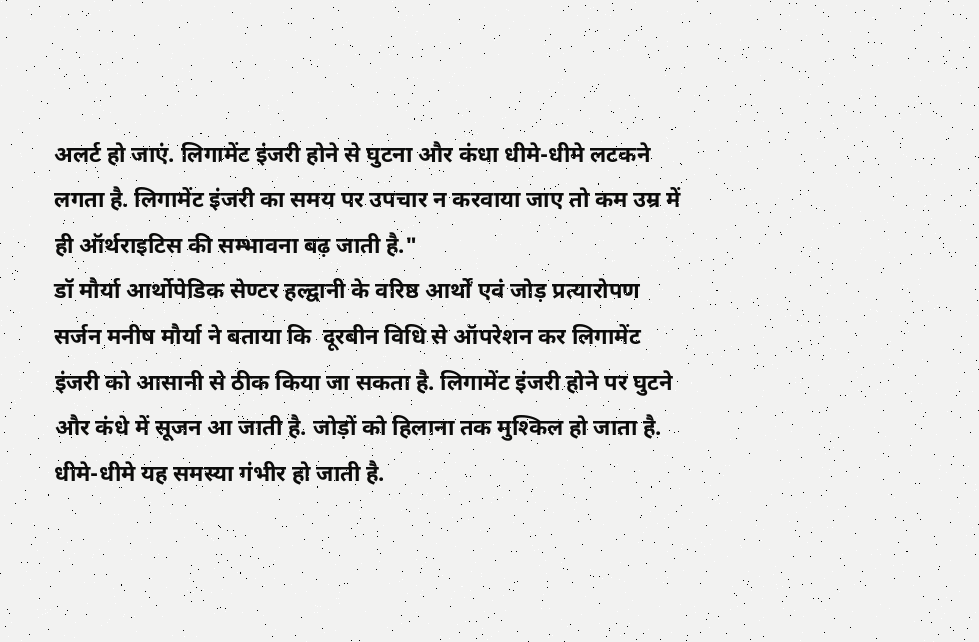अलर्ट हो जाएं. लिगामेंट इंजरी होने से घुटना और कंधा धीमे-धीमे लटकने लगता है. लिगामेंट इंजरी का समय पर उपचार न करवाया जाए तो कम उम्र में ही ऑर्थराइटिस की सम्भावना बढ़ जाती है."
डॉ मौर्या आर्थोपेडिक सेण्टर हल्द्वानी के वरिष्ठ आर्थों एवं जोड़ प्रत्यारोपण सर्जन मनीष मौर्या ने बताया कि  दूरबीन विधि से ऑपरेशन कर लिगामेंट इंजरी को आसानी से ठीक किया जा सकता है. लिगामेंट इंजरी होने पर घुटने और कंधे में सूजन आ जाती है. जोड़ों को हिलाना तक मुश्किल हो जाता है. धीमे-धीमे यह समस्या गंभीर हो जाती है.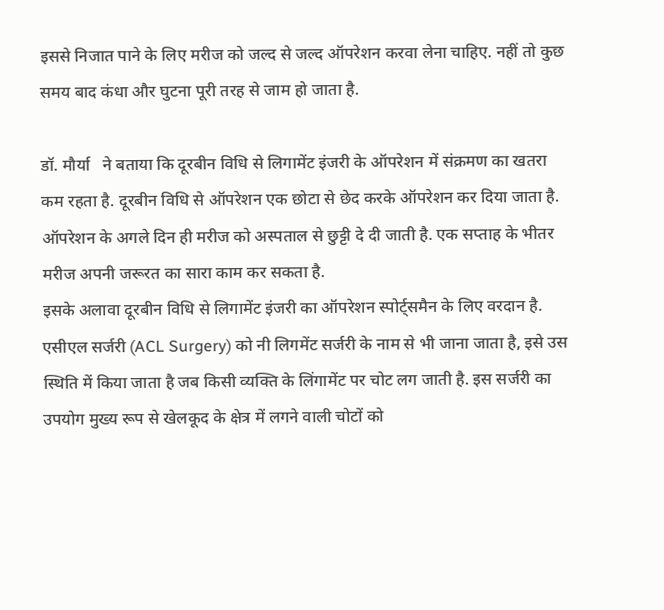इससे निजात पाने के लिए मरीज को जल्द से जल्द ऑपरेशन करवा लेना चाहिए. नहीं तो कुछ समय बाद कंधा और घुटना पूरी तरह से जाम हो जाता है.

डॉ. मौर्या   ने बताया कि दूरबीन विधि से लिगामेंट इंजरी के ऑपरेशन में संक्रमण का खतरा कम रहता है. दूरबीन विधि से ऑपरेशन एक छोटा से छेद करके ऑपरेशन कर दिया जाता है. ऑपरेशन के अगले दिन ही मरीज को अस्पताल से छुट्टी दे दी जाती है. एक सप्ताह के भीतर मरीज अपनी जरूरत का सारा काम कर सकता है.
इसके अलावा दूरबीन विधि से लिगामेंट इंजरी का ऑपरेशन स्पोर्ट्समैन के लिए वरदान है.
एसीएल सर्जरी (ACL Surgery) को नी लिगमेंट सर्जरी के नाम से भी जाना जाता है, इसे उस स्थिति में किया जाता है जब किसी व्यक्ति के लिंगामेंट पर चोट लग जाती है. इस सर्जरी का उपयोग मुख्य रूप से खेलकूद के क्षेत्र में लगने वाली चोटों को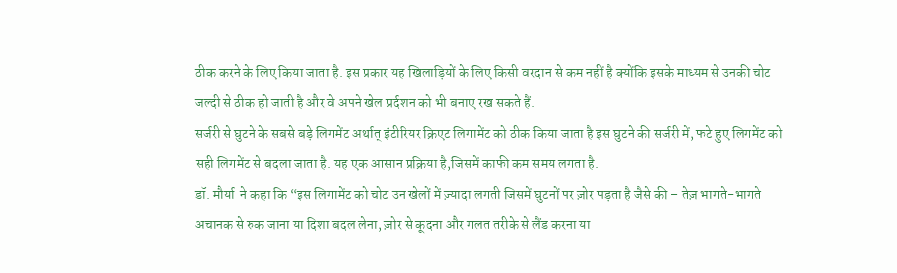ठीक करने के लिए किया जाता है. इस प्रकार यह खिलाड़ियों के लिए किसी वरदान से कम नहीं है क्योंकि इसके माध्यम से उनकी चोट जल्दी से ठीक हो जाती है और वे अपने खेल प्रर्दशन को भी बनाए रख सकते हैं.
सर्जरी से घुटने के सबसे बड़े लिगमेंट अर्थात् इंटीरियर क्रिएट लिगामेंट को ठीक किया जाता है इस घुटने की सर्जरी में, फटे हुए लिगमेंट को सही लिगमेंट से बदला जाता है. यह एक आसान प्रक्रिया है,जिसमें काफी कम समय लगता है.
डॉ. मौर्या  ने कहा कि “इस लिगामेंट को चोट उन खेलों में ज़्यादा लगती जिसमें घुटनों पर ज़ोर पड़ता है जैसे की – तेज़ भागते-भागते अचानक से रुक जाना या दिशा बदल लेना, ज़ोर से कूदना और गलत तरीके से लैंड करना या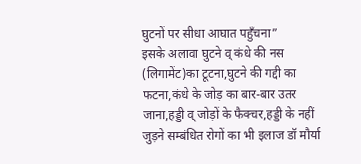घुटनों पर सीधा आघात पहुँचना”
इसके अलावा घुटने व् कंधे की नस (लिगामेंट)का टूटना,घुटने की गद्दी का फटना,कंधे के जोड़ का बार-बार उतर जाना,हड्डी व् जोड़ों के फैक्चर,हड्डी के नहीं जुड़ने सम्बंधित रोगों का भी इलाज डॉ मौर्या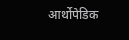आर्थोपेडिक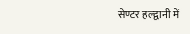सेण्टर हल्द्वानी में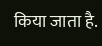किया जाता है.